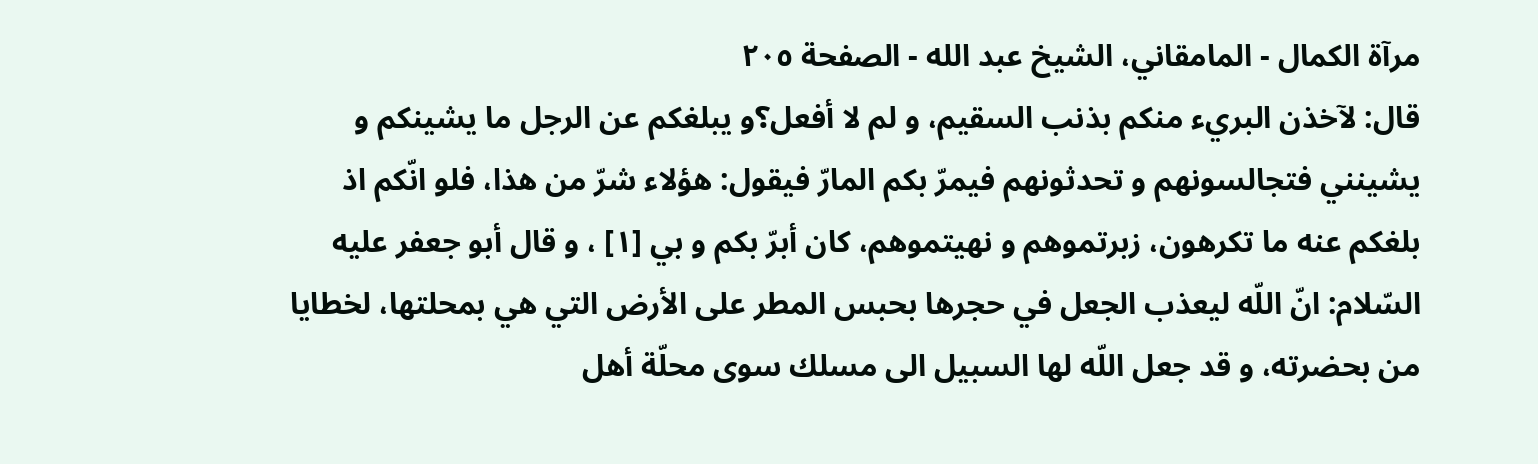مرآة الكمال - المامقاني، الشيخ عبد الله - الصفحة ٢٠٥
قال: لآخذن البريء منكم بذنب السقيم، و لم لا أفعل؟و يبلغكم عن الرجل ما يشينكم و يشينني فتجالسونهم و تحدثونهم فيمرّ بكم المارّ فيقول: هؤلاء شرّ من هذا، فلو انّكم اذ بلغكم عنه ما تكرهون، زبرتموهم و نهيتموهم، كان أبرّ بكم و بي [١] ، و قال أبو جعفر عليه السّلام: انّ اللّه ليعذب الجعل في حجرها بحبس المطر على الأرض التي هي بمحلتها، لخطايا من بحضرته، و قد جعل اللّه لها السبيل الى مسلك سوى محلّة أهل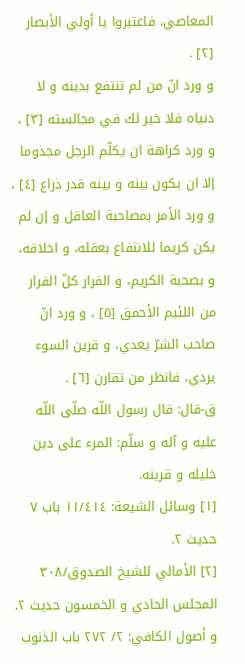المعاصي، فاعتبروا يا أولي الأبصار [٢] .
و ورد انّ من لم تنتفع بدينه و لا دنياه فلا خير لك في مجالسته [٣] ، و ورد كراهة ان يكلّم الرجل مجذوما إلا ان يكون بينه و بينه قدر ذراع [٤] ، و ورد الأمر بمصاحبة العاقل و إن لم يكن كريما للانتفاع بعقله، و اخلاقه، و بصحبة الكريم، و الفرار كلّ الفرار من اللئيم الأحمق [٥] ، و ورد انّ صاحب الشرّ يعدي، و قرين السوء يردي، فانظر من تقارن [٦] .
ق-قال: قال رسول اللّه صلّى اللّه عليه و آله و سلّم: المرء على دين خليله و قرينه.
[١] وسائل الشيعة: ١١/٤١٤ باب ٧ حديث ٢.
[٢] الأمالي للشيخ الصدوق/٣٠٨ المجلس الحادي و الخمسون حديث ٢. و أصول الكافي: ٢/ ٢٧٢ باب الذنوب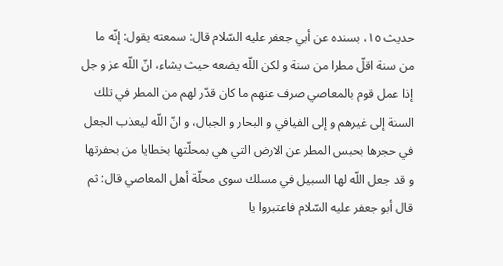حديث ١٥، بسنده عن أبي جعفر عليه السّلام قال: سمعته يقول: إنّه ما من سنة اقلّ مطرا من سنة و لكن اللّه يضعه حيث يشاء، انّ اللّه عز و جل إذا عمل قوم بالمعاصي صرف عنهم ما كان قدّر لهم من المطر في تلك السنة إلى غيرهم و إلى الفيافي و البحار و الجبال، و انّ اللّه ليعذب الجعل في حجرها بحبس المطر عن الارض التي هي بمحلّتها بخطايا من بحفرتها و قد جعل اللّه لها السبيل في مسلك سوى محلّة أهل المعاصي قال: ثم قال أبو جعفر عليه السّلام فاعتبروا يا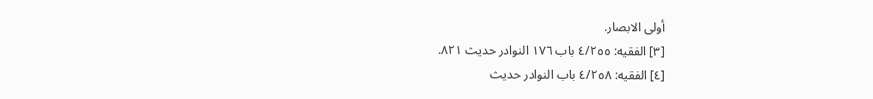أولى الابصار.
[٣] الفقيه: ٤/٢٥٥ باب ١٧٦ النوادر حديث ٨٢١.
[٤] الفقيه: ٤/٢٥٨ باب النوادر حديث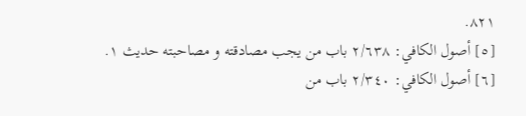٨٢١.
[٥] أصول الكافي: ٢/٦٣٨ باب من يجب مصادقته و مصاحبته حديث ١.
[٦] أصول الكافي: ٢/٣٤٠ باب من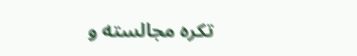تكره مجالسته و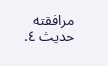مرافقته حديث ٤.